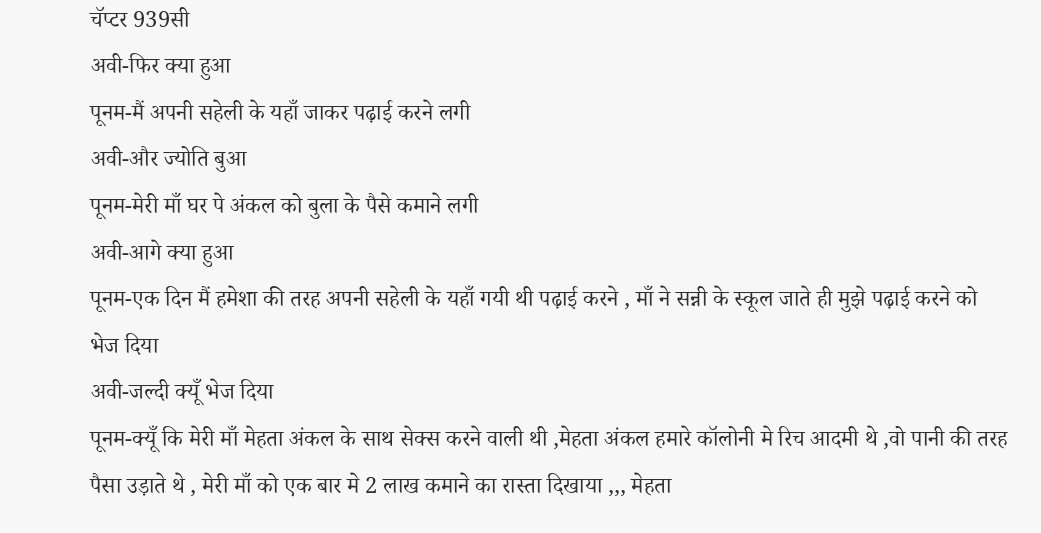चॅप्टर 939सी
अवी-फिर क्या हुआ
पूनम-मैं अपनी सहेली के यहाँ जाकर पढ़ाई करने लगी
अवी-और ज्योति बुआ
पूनम-मेरी माँ घर पे अंकल को बुला के पैसे कमाने लगी
अवी-आगे क्या हुआ
पूनम-एक दिन मैं हमेशा की तरह अपनी सहेली के यहाँ गयी थी पढ़ाई करने , माँ ने सन्नी के स्कूल जाते ही मुझे पढ़ाई करने को भेज दिया
अवी-जल्दी क्यूँ भेज दिया
पूनम-क्यूँ कि मेरी माँ मेहता अंकल के साथ सेक्स करने वाली थी ,मेहता अंकल हमारे कॉलोनी मे रिच आदमी थे ,वो पानी की तरह पैसा उड़ाते थे , मेरी माँ को एक बार मे 2 लाख कमाने का रास्ता दिखाया ,,, मेहता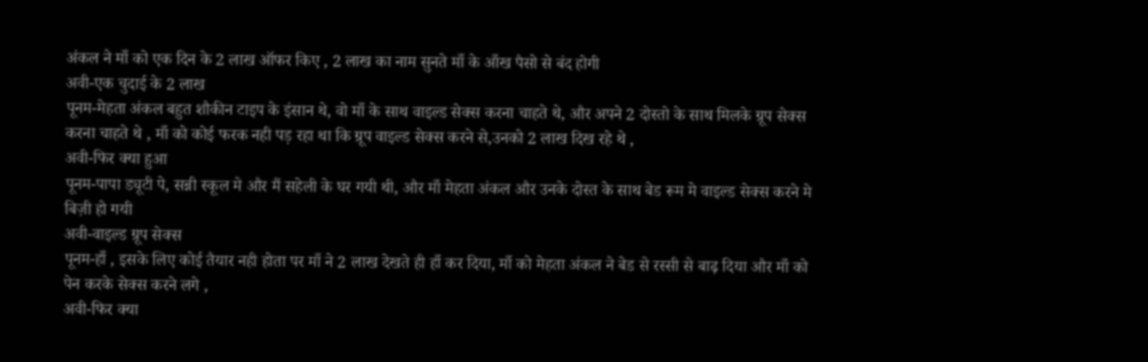अंकल ने माँ को एक दिन के 2 लाख ऑफर किए , 2 लाख का नाम सुनते माँ के आँख पैसो से बंद होगी
अवी-एक चुदाई के 2 लाख
पूनम-मेहता अंकल बहुत शौकीन टाइप के इंसान थे, वो माँ के साथ वाइल्ड सेक्स करना चाहते थे, और अपने 2 दोस्तो के साथ मिलके ग्रूप सेक्स करना चाहते थे , माँ को कोई फरक नही पड़ रहा था कि ग्रूप वाइल्ड सेक्स करने से,उनको 2 लाख दिख रहे थे ,
अवी-फिर क्या हुआ
पूनम-पापा ड्यूटी पे, सन्नी स्कूल मे और मैं सहेली के घर गयी थी, और माँ मेहता अंकल और उनके दोस्त के साथ बेड रूम मे वाइल्ड सेक्स करने मे बिज़ी हो गयी
अवी-वाइल्ड ग्रूप सेक्स
पूनम-हाँ , इसके लिए कोई तैयार नही होता पर माँ ने 2 लाख देखते ही हाँ कर दिया, माँ को मेहता अंकल ने बेड से रस्सी से बाढ़ दिया और माँ को पेन करके सेक्स करने लगे ,
अवी-फिर क्या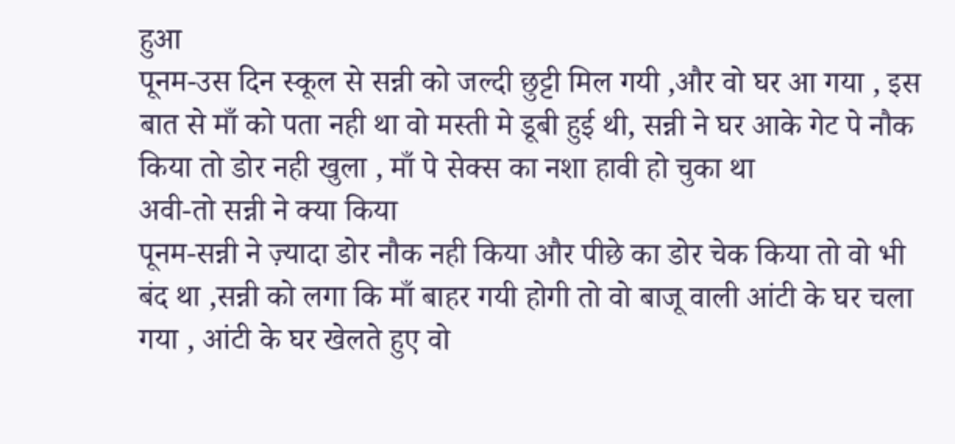हुआ
पूनम-उस दिन स्कूल से सन्नी को जल्दी छुट्टी मिल गयी ,और वो घर आ गया , इस बात से माँ को पता नही था वो मस्ती मे डूबी हुई थी, सन्नी ने घर आके गेट पे नौक किया तो डोर नही खुला , माँ पे सेक्स का नशा हावी हो चुका था
अवी-तो सन्नी ने क्या किया
पूनम-सन्नी ने ज़्यादा डोर नौक नही किया और पीछे का डोर चेक किया तो वो भी बंद था ,सन्नी को लगा कि माँ बाहर गयी होगी तो वो बाजू वाली आंटी के घर चला गया , आंटी के घर खेलते हुए वो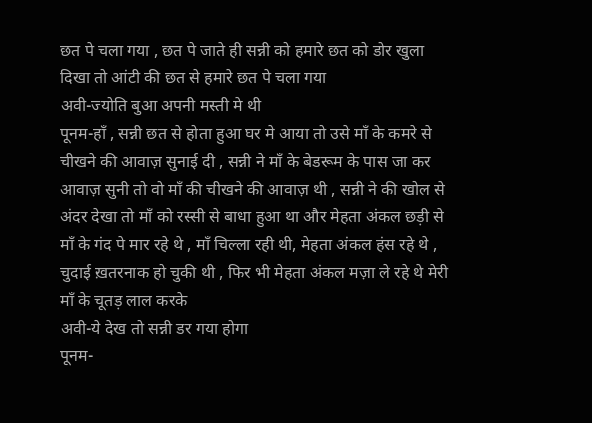छत पे चला गया , छत पे जाते ही सन्नी को हमारे छत को डोर खुला दिखा तो आंटी की छत से हमारे छत पे चला गया
अवी-ज्योति बुआ अपनी मस्ती मे थी
पूनम-हाँ , सन्नी छत से होता हुआ घर मे आया तो उसे माँ के कमरे से चीखने की आवाज़ सुनाई दी , सन्नी ने माँ के बेडरूम के पास जा कर आवाज़ सुनी तो वो माँ की चीखने की आवाज़ थी , सन्नी ने की खोल से अंदर देखा तो माँ को रस्सी से बाधा हुआ था और मेहता अंकल छड़ी से माँ के गंद पे मार रहे थे , माँ चिल्ला रही थी, मेहता अंकल हंस रहे थे , चुदाई ख़तरनाक हो चुकी थी , फिर भी मेहता अंकल मज़ा ले रहे थे मेरी माँ के चूतड़ लाल करके
अवी-ये देख तो सन्नी डर गया होगा
पूनम-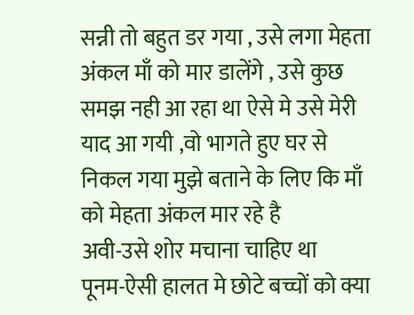सन्नी तो बहुत डर गया , उसे लगा मेहता अंकल माँ को मार डालेंगे , उसे कुछ समझ नही आ रहा था ऐसे मे उसे मेरी याद आ गयी ,वो भागते हुए घर से निकल गया मुझे बताने के लिए कि माँ को मेहता अंकल मार रहे है
अवी-उसे शोर मचाना चाहिए था
पूनम-ऐसी हालत मे छोटे बच्चों को क्या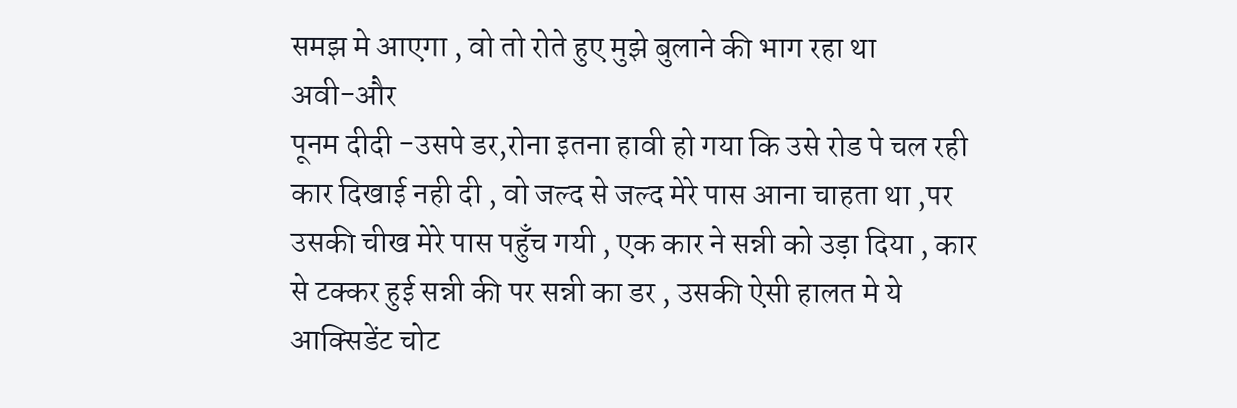समझ मे आएगा , वो तो रोते हुए मुझे बुलाने की भाग रहा था
अवी-और
पूनम दीदी -उसपे डर,रोना इतना हावी हो गया कि उसे रोड पे चल रही कार दिखाई नही दी , वो जल्द से जल्द मेरे पास आना चाहता था ,पर उसकी चीख मेरे पास पहुँच गयी , एक कार ने सन्नी को उड़ा दिया , कार से टक्कर हुई सन्नी की पर सन्नी का डर , उसकी ऐसी हालत मे ये आक्सिडेंट चोट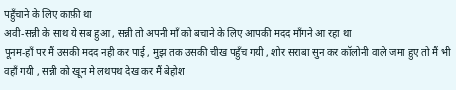पहुँचाने के लिए काफ़ी था
अवी-सन्नी के साथ ये सब हुआ , सन्नी तो अपनी माँ को बचाने के लिए आपकी मदद माँगने आ रहा था
पूनम-हाँ पर मैं उसकी मदद नही कर पाई , मुझ तक उसकी चीख पहुँच गयी , शोर सराबा सुन कर कॉलोनी वाले जमा हुए तो मैं भी वहाँ गयी , सन्नी को खून मे लथपथ देख कर मैं बेहोश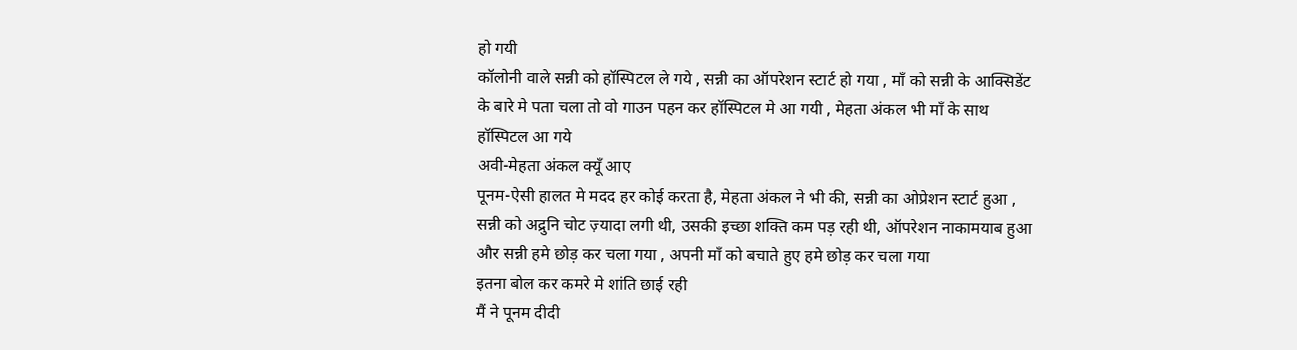हो गयी
कॉलोनी वाले सन्नी को हॉस्पिटल ले गये , सन्नी का ऑपरेशन स्टार्ट हो गया , माँ को सन्नी के आक्सिडेंट के बारे मे पता चला तो वो गाउन पहन कर हॉस्पिटल मे आ गयी , मेहता अंकल भी माँ के साथ हॉस्पिटल आ गये
अवी-मेहता अंकल क्यूँ आए
पूनम-ऐसी हालत मे मदद हर कोई करता है, मेहता अंकल ने भी की, सन्नी का ओप्रेशन स्टार्ट हुआ , सन्नी को अद्रुनि चोट ज़्यादा लगी थी, उसकी इच्छा शक्ति कम पड़ रही थी, ऑपरेशन नाकामयाब हुआ और सन्नी हमे छोड़ कर चला गया , अपनी माँ को बचाते हुए हमे छोड़ कर चला गया
इतना बोल कर कमरे मे शांति छाई रही
मैं ने पूनम दीदी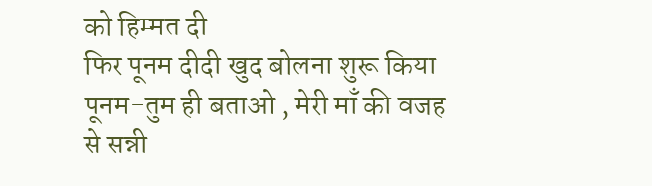को हिम्मत दी
फिर पूनम दीदी खुद बोलना शुरू किया
पूनम-तुम ही बताओ , मेरी माँ की वजह से सन्नी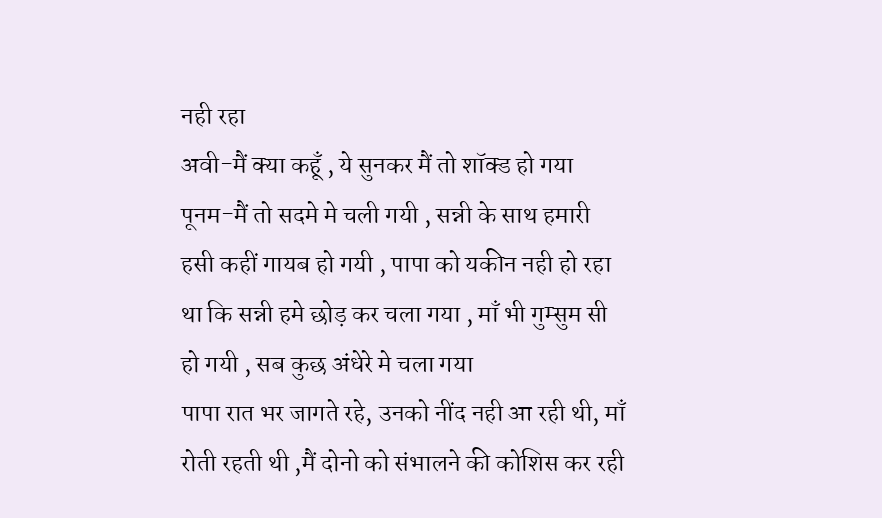नही रहा
अवी-मैं क्या कहूँ , ये सुनकर मैं तो शॉक्ड हो गया
पूनम-मैं तो सदमे मे चली गयी , सन्नी के साथ हमारी हसी कहीं गायब हो गयी , पापा को यकीन नही हो रहा था कि सन्नी हमे छोड़ कर चला गया , माँ भी गुम्सुम सी हो गयी , सब कुछ अंधेरे मे चला गया
पापा रात भर जागते रहे, उनको नींद नही आ रही थी, माँ रोती रहती थी ,मैं दोनो को संभालने की कोशिस कर रही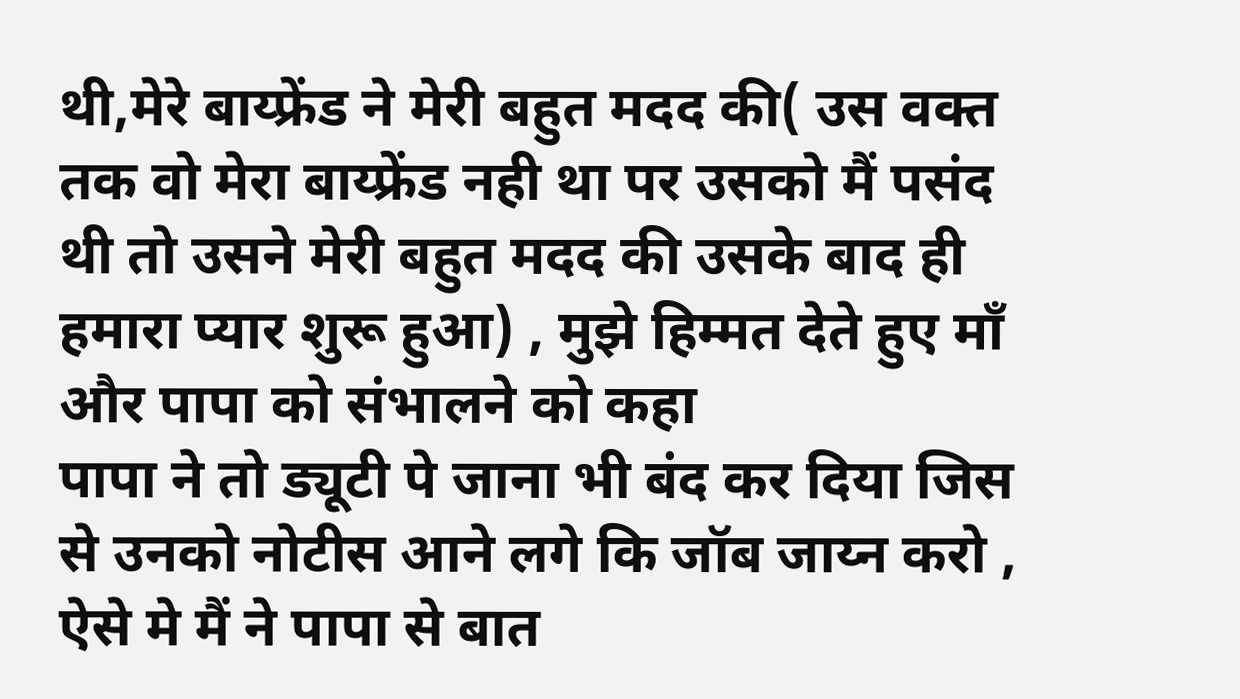थी,मेरे बाय्फ्रेंड ने मेरी बहुत मदद की( उस वक्त तक वो मेरा बाय्फ्रेंड नही था पर उसको मैं पसंद थी तो उसने मेरी बहुत मदद की उसके बाद ही हमारा प्यार शुरू हुआ) , मुझे हिम्मत देते हुए माँ और पापा को संभालने को कहा
पापा ने तो ड्यूटी पे जाना भी बंद कर दिया जिस से उनको नोटीस आने लगे कि जॉब जाय्न करो , ऐसे मे मैं ने पापा से बात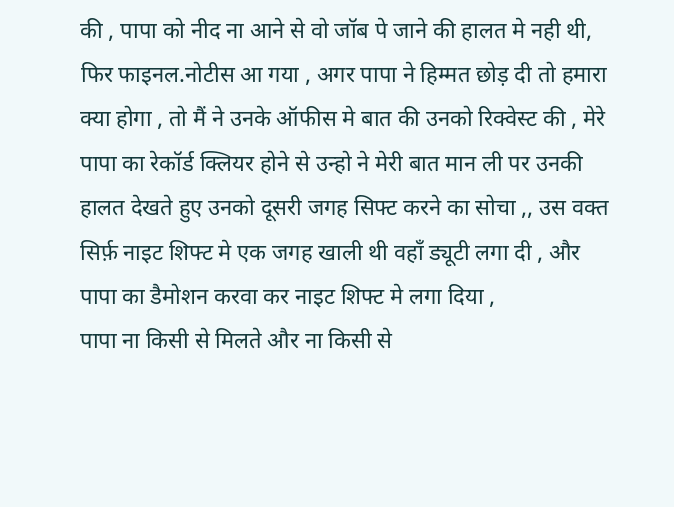की , पापा को नीद ना आने से वो जॉब पे जाने की हालत मे नही थी, फिर फाइनल.नोटीस आ गया , अगर पापा ने हिम्मत छोड़ दी तो हमारा क्या होगा , तो मैं ने उनके ऑफीस मे बात की उनको रिक्वेस्ट की , मेरे पापा का रेकॉर्ड क्लियर होने से उन्हो ने मेरी बात मान ली पर उनकी हालत देखते हुए उनको दूसरी जगह सिफ्ट करने का सोचा ,, उस वक्त सिर्फ़ नाइट शिफ्ट मे एक जगह खाली थी वहाँ ड्यूटी लगा दी , और पापा का डैमोशन करवा कर नाइट शिफ्ट मे लगा दिया ,
पापा ना किसी से मिलते और ना किसी से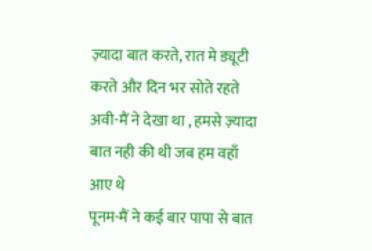ज़्यादा बात करते, रात मे ड्यूटी करते और दिन भर सोते रहते
अवी-मैं ने देखा था , हमसे ज़्यादा बात नही की थी जब हम वहाँ आए थे
पूनम-मैं ने कई बार पापा से बात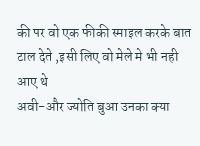की पर वो एक फीकी स्माइल करके बात टाल देते ,इसी लिए वो मेले मे भी नही आए थे
अवी-और ज्योति बुआ उनका क्या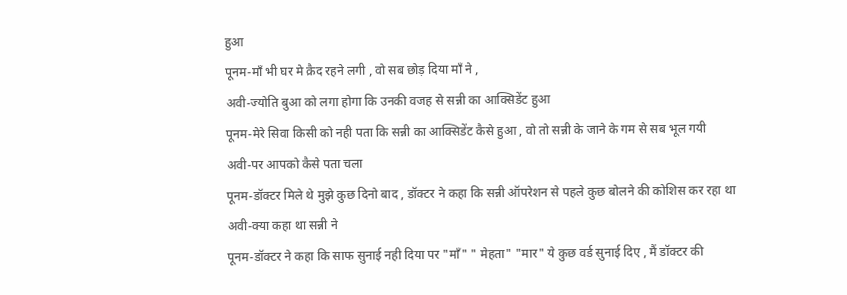हुआ
पूनम-माँ भी घर मे क़ैद रहने लगी , वो सब छोड़ दिया माँ ने ,
अवी-ज्योति बुआ को लगा होगा कि उनकी वजह से सन्नी का आक्सिडेंट हुआ
पूनम-मेरे सिवा किसी को नही पता कि सन्नी का आक्सिडेंट कैसे हुआ , वो तो सन्नी के जाने के गम से सब भूल गयी
अवी-पर आपको कैसे पता चला
पूनम-डॉक्टर मिले थे मुझे कुछ दिनो बाद , डॉक्टर ने कहा कि सन्नी ऑपरेशन से पहले कुछ बोलने की कोशिस कर रहा था
अवी-क्या कहा था सन्नी ने
पूनम-डॉक्टर ने कहा कि साफ सुनाई नही दिया पर "माँ" " मेहता" "मार" ये कुछ वर्ड सुनाई दिए , मैं डॉक्टर की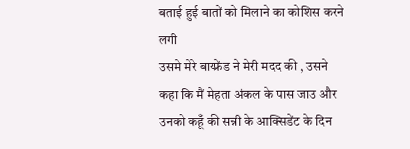बताई हुई बातों को मिलाने का कोशिस करने लगी
उसमे मेरे बाय्फ्रेंड ने मेरी मदद की , उसने कहा कि मैं मेहता अंकल के पास जाउ और उनको कहूँ की सन्नी के आक्सिडेंट के दिन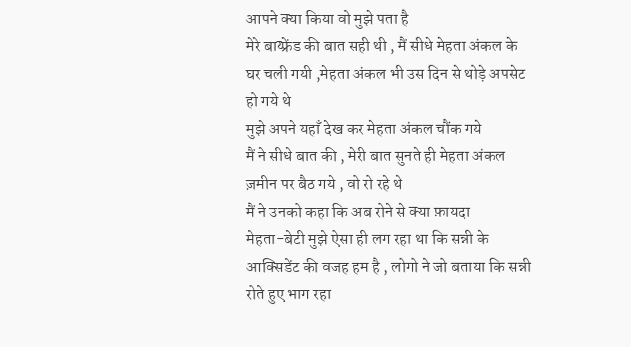आपने क्या किया वो मुझे पता है
मेरे बाय्फ्रेंड की बात सही थी , मैं सीधे मेहता अंकल के घर चली गयी ,मेहता अंकल भी उस दिन से थोड़े अपसेट हो गये थे
मुझे अपने यहाँ देख कर मेहता अंकल चौंक गये
मैं ने सीधे बात की , मेरी बात सुनते ही मेहता अंकल ज़मीन पर बैठ गये , वो रो रहे थे
मैं ने उनको कहा कि अब रोने से क्या फ़ायदा
मेहता-बेटी मुझे ऐसा ही लग रहा था कि सन्नी के आक्सिडेंट की वजह हम है , लोगो ने जो बताया कि सन्नी रोते हुए भाग रहा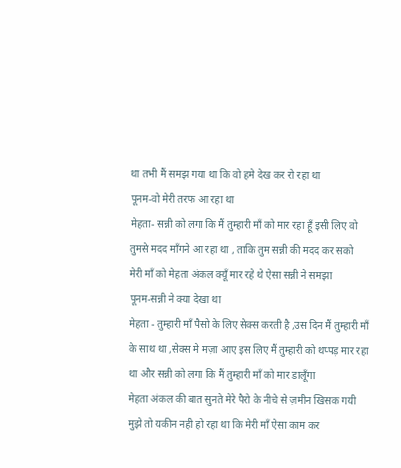था तभी मैं समझ गया था कि वो हमे देख कर रो रहा था
पूनम-वो मेरी तरफ आ रहा था
मेहता- सन्नी को लगा कि मैं तुम्हारी माँ को मार रहा हूँ इसी लिए वो तुमसे मदद माँगने आ रहा था , ताकि तुम सन्नी की मदद कर सको
मेरी माँ को मेहता अंकल क्यूँ मार रहे थे ऐसा सन्नी ने समझा
पूनम-सन्नी ने क्या देखा था
मेहता - तुम्हारी माँ पैसो के लिए सेक्स करती है ,उस दिन मैं तुम्हारी माँ के साथ था ,सेक्स मे मज़ा आए इस लिए मैं तुम्हारी को थप्पड़ मार रहा था और सन्नी को लगा कि मैं तुम्हारी माँ को मार डालूँगा
मेहता अंकल की बात सुनते मेरे पैरो के नीचे से ज़मीन खिसक गयी
मुझे तो यकीन नही हो रहा था कि मेरी माँ ऐसा काम कर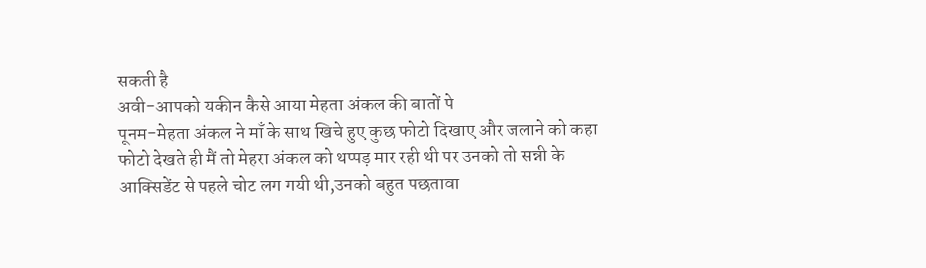सकती है
अवी-आपको यकीन कैसे आया मेहता अंकल की बातों पे
पूनम-मेहता अंकल ने माँ के साथ खिचे हुए कुछ फोटो दिखाए और जलाने को कहा
फोटो देखते ही मैं तो मेहरा अंकल को थप्पड़ मार रही थी पर उनको तो सन्नी के आक्सिडेंट से पहले चोट लग गयी थी,उनको बहुत पछतावा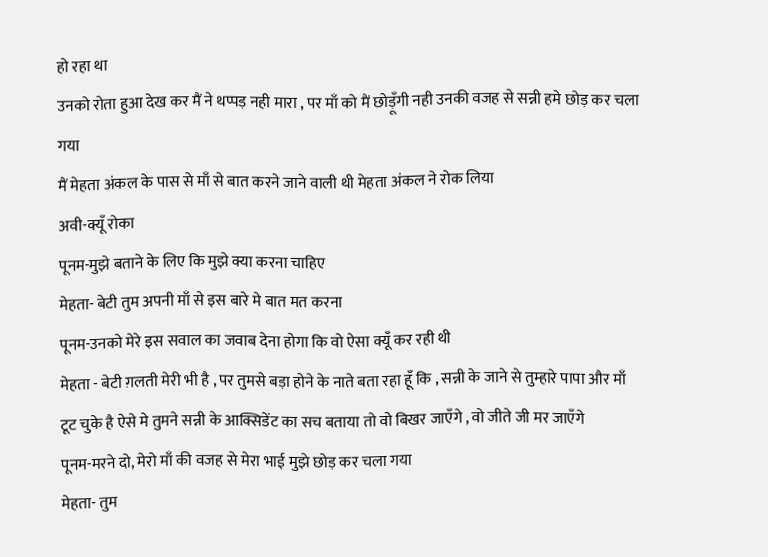हो रहा था
उनको रोता हुआ देख कर मैं ने थप्पड़ नही मारा , पर माँ को मैं छोड़ूँगी नही उनकी वजह से सन्नी हमे छोड़ कर चला गया
मैं मेहता अंकल के पास से माँ से बात करने जाने वाली थी मेहता अंकल ने रोक लिया
अवी-क्यूँ रोका
पूनम-मुझे बताने के लिए कि मुझे क्या करना चाहिए
मेहता- बेटी तुम अपनी माँ से इस बारे मे बात मत करना
पूनम-उनको मेरे इस सवाल का जवाब देना होगा कि वो ऐसा क्यूँ कर रही थी
मेहता - बेटी ग़लती मेरी भी है , पर तुमसे बड़ा होने के नाते बता रहा हूँ कि , सन्नी के जाने से तुम्हारे पापा और माँ टूट चुके है ऐसे मे तुमने सन्नी के आक्सिडेंट का सच बताया तो वो बिखर जाएँगे , वो जीते जी मर जाएँगे
पूनम-मरने दो, मेरो माँ की वजह से मेरा भाई मुझे छोड़ कर चला गया
मेहता- तुम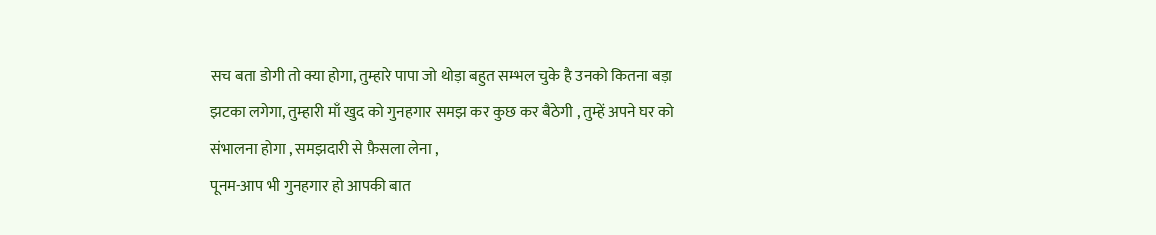सच बता डोगी तो क्या होगा, तुम्हारे पापा जो थोड़ा बहुत सम्भल चुके है उनको कितना बड़ा झटका लगेगा, तुम्हारी माँ खुद को गुनहगार समझ कर कुछ कर बैठेगी , तुम्हें अपने घर को संभालना होगा , समझदारी से फ़ैसला लेना ,
पूनम-आप भी गुनहगार हो आपकी बात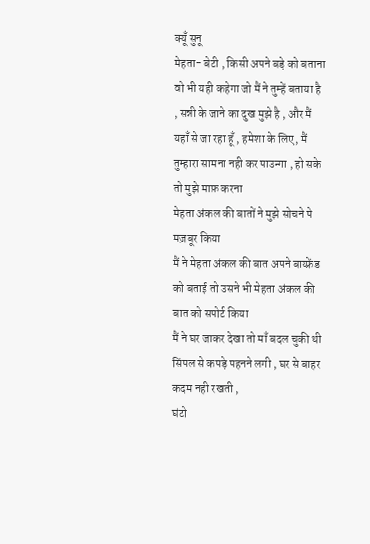क्यूँ सुनू
मेहता- बेटी , किसी अपने बड़े को बताना वो भी यही कहेगा जो मैं ने तुम्हें बताया है , सन्नी के जाने का दुख मुझे है , और मैं यहाँ से जा रहा हूँ , हमेशा के लिए, मैं तुम्हारा सामना नही कर पाउन्गा , हो सके तो मुझे माफ़ करना
मेहता अंकल की बातों ने मुझे सोचने पे मज़बूर किया
मैं ने मेहता अंकल की बात अपने बाय्फ्रेंड को बताई तो उसने भी मेहता अंकल की बात को सपोर्ट किया
मैं ने घर जाकर देखा तो माँ बदल चुकी थी
सिंपल से कपड़े पहनने लगी , घर से बाहर कदम नही रखती ,
घंटो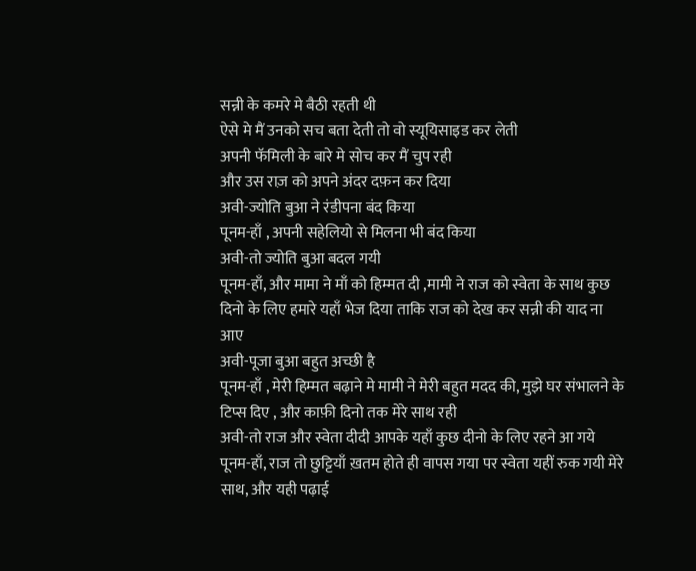सन्नी के कमरे मे बैठी रहती थी
ऐसे मे मैं उनको सच बता देती तो वो स्यूयिसाइड कर लेती
अपनी फॅमिली के बारे मे सोच कर मैं चुप रही
और उस राज़ को अपने अंदर दफ़न कर दिया
अवी-ज्योति बुआ ने रंडीपना बंद किया
पूनम-हाँ , अपनी सहेलियो से मिलना भी बंद किया
अवी-तो ज्योति बुआ बदल गयी
पूनम-हाँ, और मामा ने माँ को हिम्मत दी ,मामी ने राज को स्वेता के साथ कुछ दिनो के लिए हमारे यहाँ भेज दिया ताकि राज को देख कर सन्नी की याद ना आए
अवी-पूजा बुआ बहुत अच्छी है
पूनम-हाँ , मेरी हिम्मत बढ़ाने मे मामी ने मेरी बहुत मदद की, मुझे घर संभालने के टिप्स दिए , और काफ़ी दिनो तक मेरे साथ रही
अवी-तो राज और स्वेता दीदी आपके यहाँ कुछ दीनो के लिए रहने आ गये
पूनम-हाँ, राज तो छुट्टियाँ ख़तम होते ही वापस गया पर स्वेता यहीं रुक गयी मेरे साथ, और यही पढ़ाई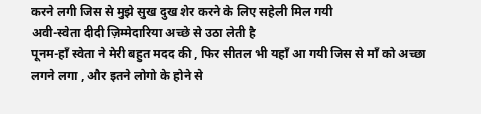करने लगी जिस से मुझे सुख दुख शेर करने के लिए सहेली मिल गयी
अवी-स्वेता दीदी ज़िम्मेदारिया अच्छे से उठा लेती है
पूनम-हाँ स्वेता ने मेरी बहुत मदद की , फिर सीतल भी यहाँ आ गयी जिस से माँ को अच्छा लगने लगा , और इतने लोगो के होने से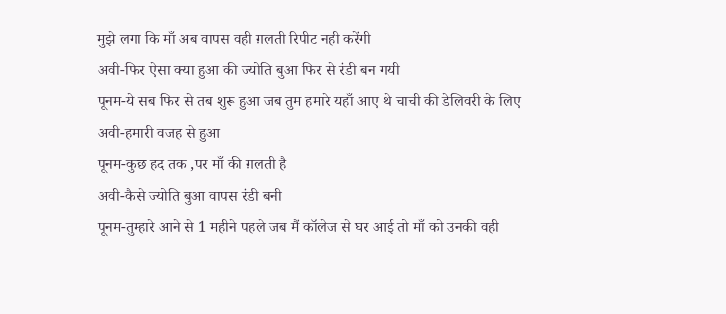मुझे लगा कि माँ अब वापस वही ग़लती रिपीट नही करेंगी
अवी-फिर ऐसा क्या हुआ की ज्योति बुआ फिर से रंडी बन गयी
पूनम-ये सब फिर से तब शुरू हुआ जब तुम हमारे यहाँ आए थे चाची की डेलिवरी के लिए
अवी-हमारी वजह से हुआ
पूनम-कुछ हद तक ,पर माँ की ग़लती है
अवी-कैसे ज्योति बुआ वापस रंडी बनी
पूनम-तुम्हारे आने से 1 महीने पहले जब मैं कॉलेज से घर आई तो माँ को उनकी वही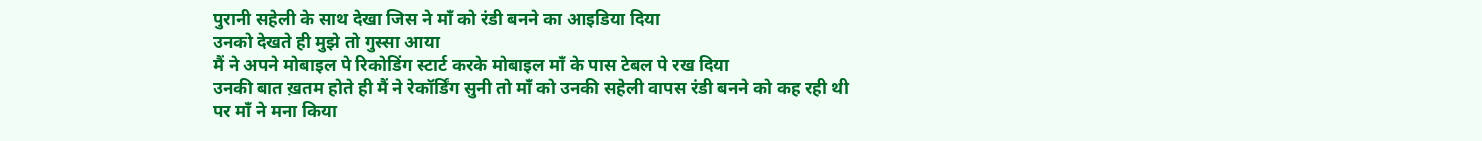पुरानी सहेली के साथ देखा जिस ने माँ को रंडी बनने का आइडिया दिया
उनको देखते ही मुझे तो गुस्सा आया
मैं ने अपने मोबाइल पे रिकोडिंग स्टार्ट करके मोबाइल माँ के पास टेबल पे रख दिया
उनकी बात ख़तम होते ही मैं ने रेकॉर्डिंग सुनी तो माँ को उनकी सहेली वापस रंडी बनने को कह रही थी
पर माँ ने मना किया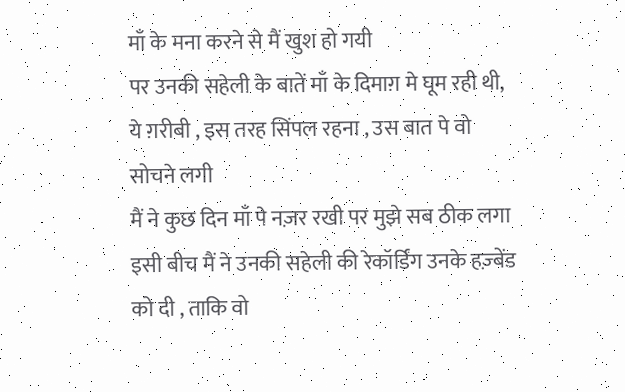माँ के मना करने से मैं खुश हो गयी
पर उनकी सहेली के बातें माँ के दिमाग़ मे घूम रही थी,
ये ग़रीबी , इस तरह सिंपल रहना , उस बात पे वो सोचने लगी
मैं ने कुछ दिन माँ पे नज़र रखी पर मुझे सब ठीक लगा
इसी बीच मैं ने उनकी सहेली की रेकॉर्डिंग उनके हज़्बेंड को दी , ताकि वो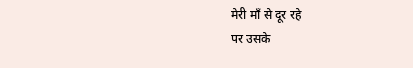मेरी माँ से दूर रहे
पर उसके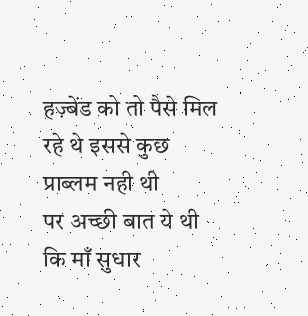हज़्बेंड को तो पैसे मिल रहे थे इससे कुछ प्राब्लम नही थी
पर अच्छी बात ये थी कि माँ सुधार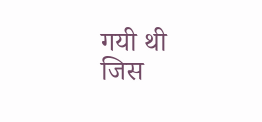गयी थी
जिस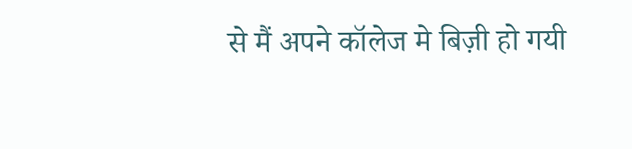से मैं अपने कॉलेज मे बिज़ी हो गयी